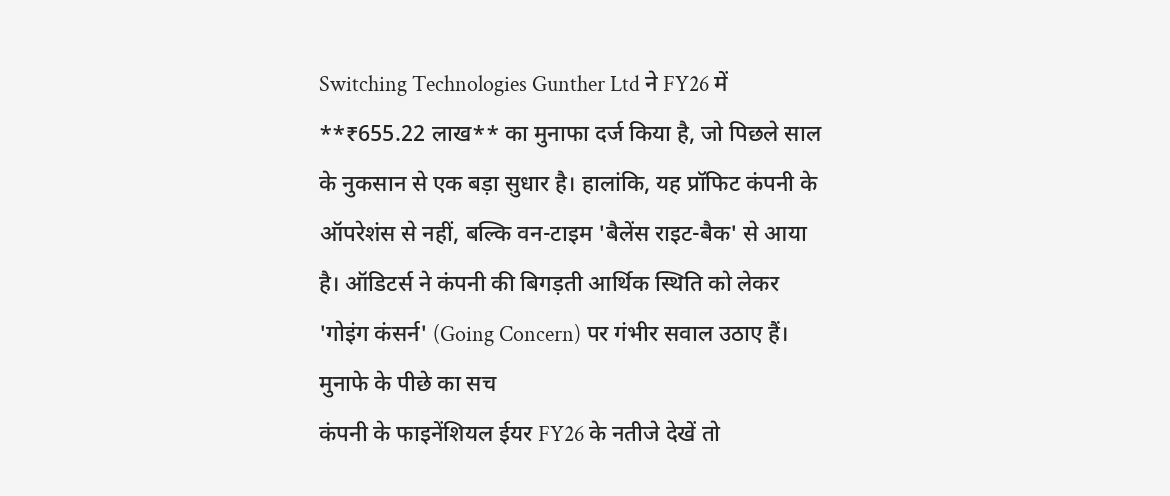Switching Technologies Gunther Ltd ने FY26 में **₹655.22 लाख** का मुनाफा दर्ज किया है, जो पिछले साल के नुकसान से एक बड़ा सुधार है। हालांकि, यह प्रॉफिट कंपनी के ऑपरेशंस से नहीं, बल्कि वन-टाइम 'बैलेंस राइट-बैक' से आया है। ऑडिटर्स ने कंपनी की बिगड़ती आर्थिक स्थिति को लेकर 'गोइंग कंसर्न' (Going Concern) पर गंभीर सवाल उठाए हैं।
मुनाफे के पीछे का सच
कंपनी के फाइनेंशियल ईयर FY26 के नतीजे देखें तो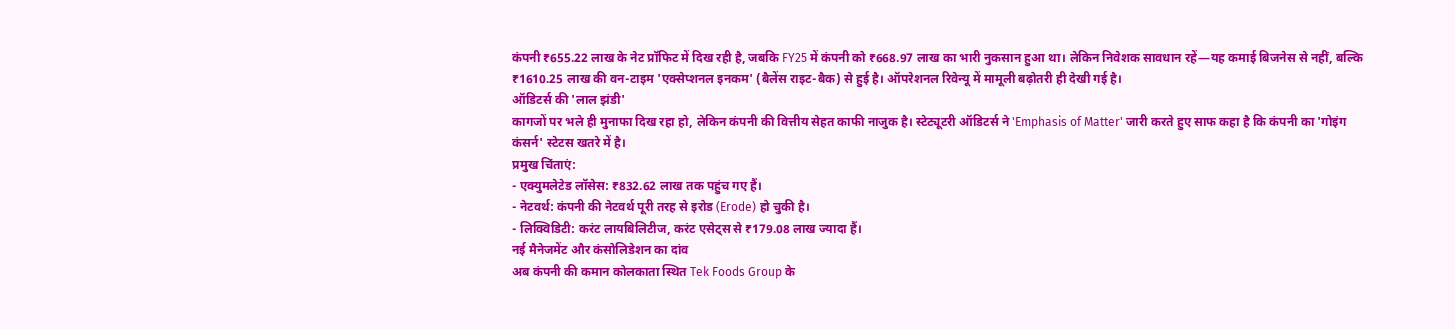कंपनी ₹655.22 लाख के नेट प्रॉफिट में दिख रही है, जबकि FY25 में कंपनी को ₹668.97 लाख का भारी नुकसान हुआ था। लेकिन निवेशक सावधान रहें—यह कमाई बिजनेस से नहीं, बल्कि ₹1610.25 लाख की वन-टाइम 'एक्सेप्शनल इनकम' (बैलेंस राइट-बैक) से हुई है। ऑपरेशनल रिवेन्यू में मामूली बढ़ोतरी ही देखी गई है।
ऑडिटर्स की 'लाल झंडी'
कागजों पर भले ही मुनाफा दिख रहा हो, लेकिन कंपनी की वित्तीय सेहत काफी नाजुक है। स्टेट्यूटरी ऑडिटर्स ने 'Emphasis of Matter' जारी करते हुए साफ कहा है कि कंपनी का 'गोइंग कंसर्न' स्टेटस खतरे में है।
प्रमुख चिंताएं:
- एक्युमलेटेड लॉसेस: ₹832.62 लाख तक पहुंच गए हैं।
- नेटवर्थ: कंपनी की नेटवर्थ पूरी तरह से इरोड (Erode) हो चुकी है।
- लिक्विडिटी: करंट लायबिलिटीज, करंट एसेट्स से ₹179.08 लाख ज्यादा हैं।
नई मैनेजमेंट और कंसोलिडेशन का दांव
अब कंपनी की कमान कोलकाता स्थित Tek Foods Group के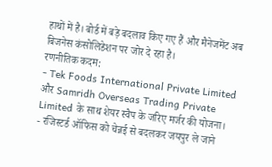हाथों में है। बोर्ड में बड़े बदलाव किए गए हैं और मैनेजमेंट अब बिजनेस कंसोलिडेशन पर जोर दे रहा है।
रणनीतिक कदम:
- Tek Foods International Private Limited और Samridh Overseas Trading Private Limited के साथ शेयर स्वैप के जरिए मर्जर की योजना।
- रजिस्टर्ड ऑफिस को चेन्नई से बदलकर जयपुर ले जाने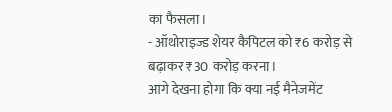का फैसला।
- ऑथोराइज्ड शेयर कैपिटल को ₹6 करोड़ से बढ़ाकर ₹30 करोड़ करना।
आगे देखना होगा कि क्या नई मैनेजमेंट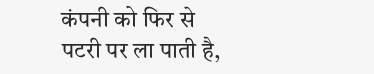कंपनी को फिर से पटरी पर ला पाती है,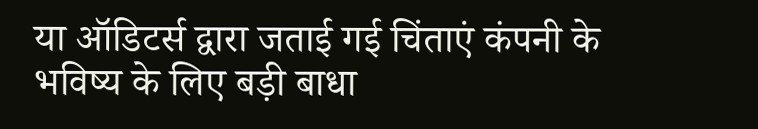या ऑडिटर्स द्वारा जताई गई चिंताएं कंपनी के भविष्य के लिए बड़ी बाधा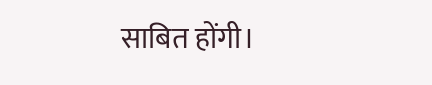साबित होंगी।